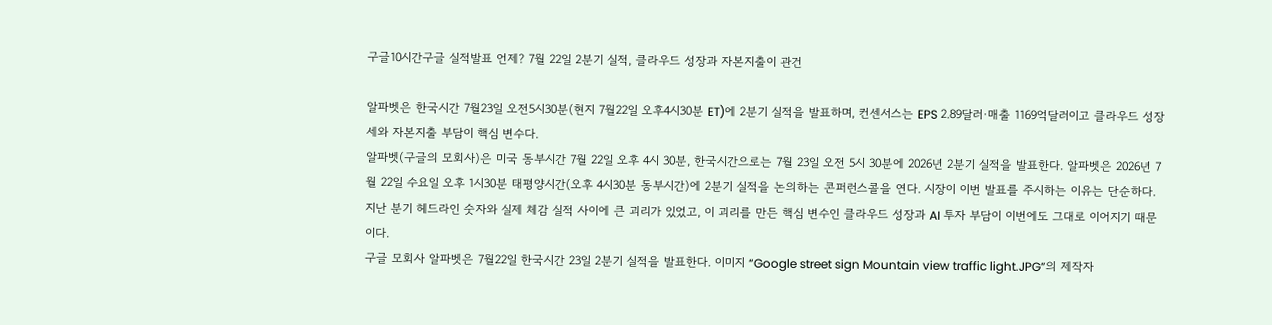구글10시간구글 실적발표 언제? 7월 22일 2분기 실적, 클라우드 성장과 자본지출이 관건

알파벳은 한국시간 7월23일 오전5시30분(현지 7월22일 오후4시30분 ET)에 2분기 실적을 발표하며, 컨센서스는 EPS 2.89달러·매출 1169억달러이고 클라우드 성장세와 자본지출 부담이 핵심 변수다.
알파벳(구글의 모회사)은 미국 동부시간 7월 22일 오후 4시 30분, 한국시간으로는 7월 23일 오전 5시 30분에 2026년 2분기 실적을 발표한다. 알파벳은 2026년 7월 22일 수요일 오후 1시30분 태평양시간(오후 4시30분 동부시간)에 2분기 실적을 논의하는 콘퍼런스콜을 연다. 시장이 이번 발표를 주시하는 이유는 단순하다. 지난 분기 헤드라인 숫자와 실제 체감 실적 사이에 큰 괴리가 있었고, 이 괴리를 만든 핵심 변수인 클라우드 성장과 AI 투자 부담이 이번에도 그대로 이어지기 때문이다.
구글 모회사 알파벳은 7월22일 한국시간 23일 2분기 실적을 발표한다. 이미지 “Google street sign Mountain view traffic light.JPG”의 제작자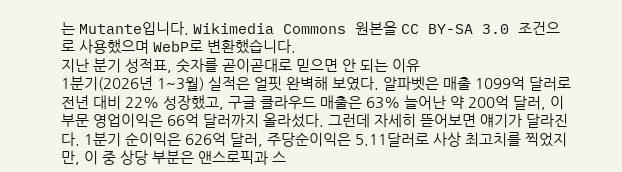는 Mutante입니다. Wikimedia Commons 원본을 CC BY-SA 3.0 조건으로 사용했으며 WebP로 변환했습니다.
지난 분기 성적표, 숫자를 곧이곧대로 믿으면 안 되는 이유
1분기(2026년 1~3월) 실적은 얼핏 완벽해 보였다. 알파벳은 매출 1099억 달러로 전년 대비 22% 성장했고, 구글 클라우드 매출은 63% 늘어난 약 200억 달러, 이 부문 영업이익은 66억 달러까지 올라섰다. 그런데 자세히 뜯어보면 얘기가 달라진다. 1분기 순이익은 626억 달러, 주당순이익은 5.11달러로 사상 최고치를 찍었지만, 이 중 상당 부분은 앤스로픽과 스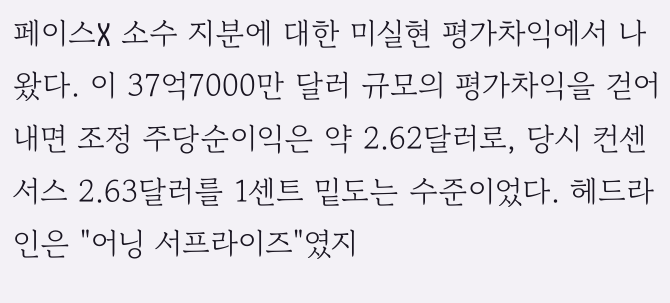페이스X 소수 지분에 대한 미실현 평가차익에서 나왔다. 이 37억7000만 달러 규모의 평가차익을 걷어내면 조정 주당순이익은 약 2.62달러로, 당시 컨센서스 2.63달러를 1센트 밑도는 수준이었다. 헤드라인은 "어닝 서프라이즈"였지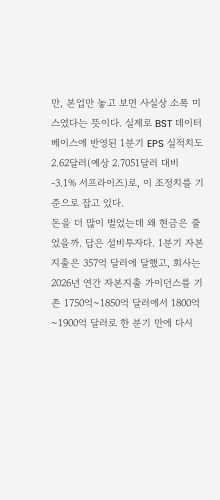만, 본업만 놓고 보면 사실상 소폭 미스였다는 뜻이다. 실제로 BST 데이터베이스에 반영된 1분기 EPS 실적치도 2.62달러(예상 2.7051달러 대비 -3.1% 서프라이즈)로, 이 조정치를 기준으로 잡고 있다.
돈을 더 많이 벌었는데 왜 현금은 줄었을까. 답은 설비투자다. 1분기 자본지출은 357억 달러에 달했고, 회사는 2026년 연간 자본지출 가이던스를 기존 1750억~1850억 달러에서 1800억~1900억 달러로 한 분기 만에 다시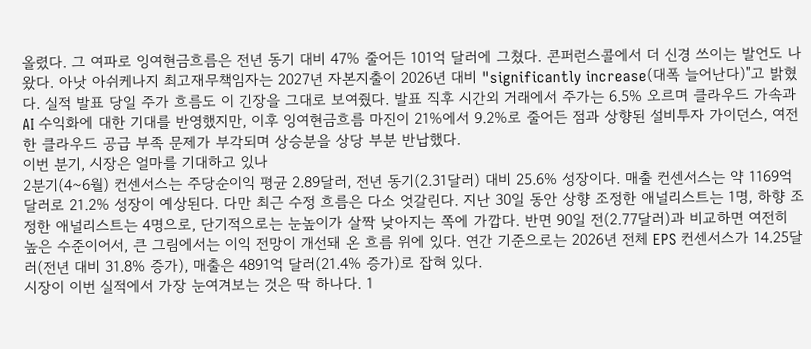올렸다. 그 여파로 잉여현금흐름은 전년 동기 대비 47% 줄어든 101억 달러에 그쳤다. 콘퍼런스콜에서 더 신경 쓰이는 발언도 나왔다. 아낫 아쉬케나지 최고재무책임자는 2027년 자본지출이 2026년 대비 "significantly increase(대폭 늘어난다)"고 밝혔다. 실적 발표 당일 주가 흐름도 이 긴장을 그대로 보여줬다. 발표 직후 시간외 거래에서 주가는 6.5% 오르며 클라우드 가속과 AI 수익화에 대한 기대를 반영했지만, 이후 잉여현금흐름 마진이 21%에서 9.2%로 줄어든 점과 상향된 설비투자 가이던스, 여전한 클라우드 공급 부족 문제가 부각되며 상승분을 상당 부분 반납했다.
이번 분기, 시장은 얼마를 기대하고 있나
2분기(4~6월) 컨센서스는 주당순이익 평균 2.89달러, 전년 동기(2.31달러) 대비 25.6% 성장이다. 매출 컨센서스는 약 1169억 달러로 21.2% 성장이 예상된다. 다만 최근 수정 흐름은 다소 엇갈린다. 지난 30일 동안 상향 조정한 애널리스트는 1명, 하향 조정한 애널리스트는 4명으로, 단기적으로는 눈높이가 살짝 낮아지는 쪽에 가깝다. 반면 90일 전(2.77달러)과 비교하면 여전히 높은 수준이어서, 큰 그림에서는 이익 전망이 개선돼 온 흐름 위에 있다. 연간 기준으로는 2026년 전체 EPS 컨센서스가 14.25달러(전년 대비 31.8% 증가), 매출은 4891억 달러(21.4% 증가)로 잡혀 있다.
시장이 이번 실적에서 가장 눈여겨보는 것은 딱 하나다. 1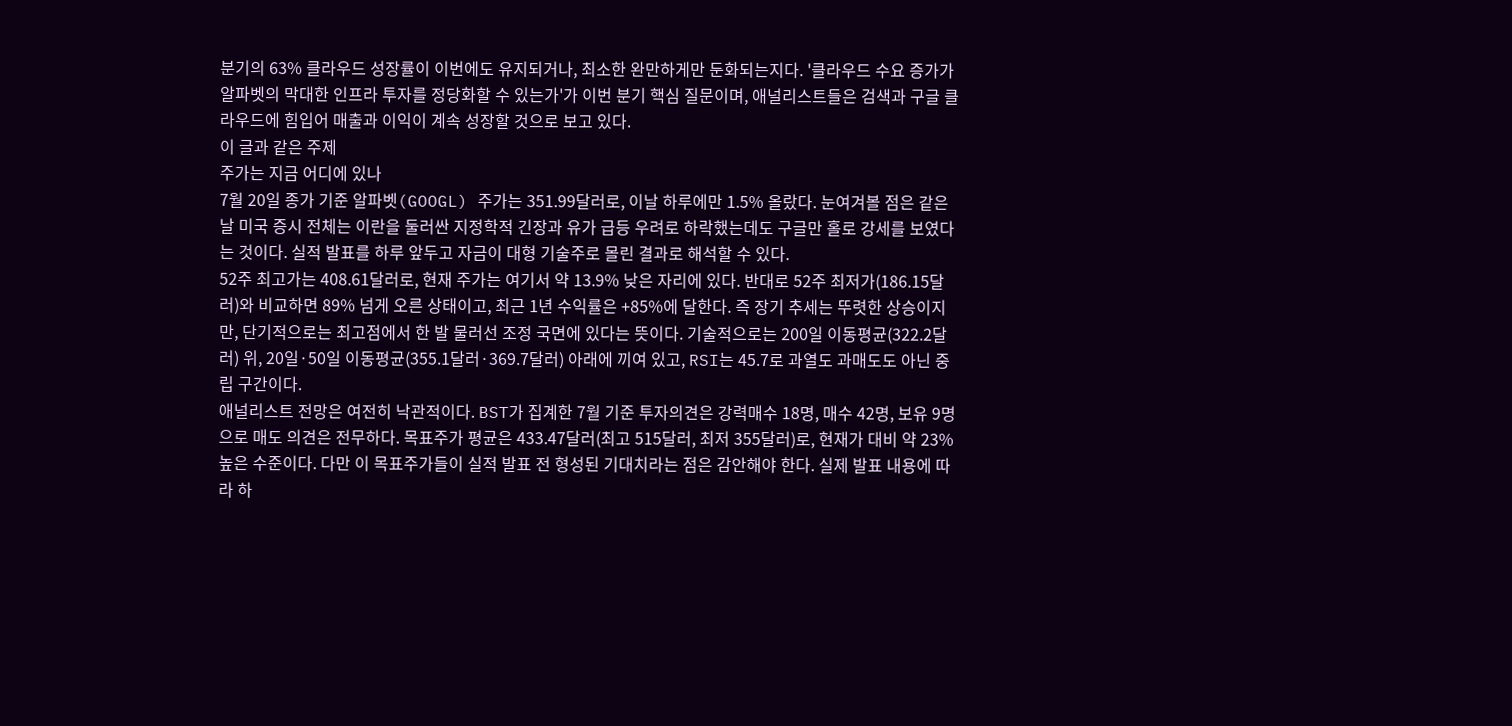분기의 63% 클라우드 성장률이 이번에도 유지되거나, 최소한 완만하게만 둔화되는지다. '클라우드 수요 증가가 알파벳의 막대한 인프라 투자를 정당화할 수 있는가'가 이번 분기 핵심 질문이며, 애널리스트들은 검색과 구글 클라우드에 힘입어 매출과 이익이 계속 성장할 것으로 보고 있다.
이 글과 같은 주제
주가는 지금 어디에 있나
7월 20일 종가 기준 알파벳(GOOGL) 주가는 351.99달러로, 이날 하루에만 1.5% 올랐다. 눈여겨볼 점은 같은 날 미국 증시 전체는 이란을 둘러싼 지정학적 긴장과 유가 급등 우려로 하락했는데도 구글만 홀로 강세를 보였다는 것이다. 실적 발표를 하루 앞두고 자금이 대형 기술주로 몰린 결과로 해석할 수 있다.
52주 최고가는 408.61달러로, 현재 주가는 여기서 약 13.9% 낮은 자리에 있다. 반대로 52주 최저가(186.15달러)와 비교하면 89% 넘게 오른 상태이고, 최근 1년 수익률은 +85%에 달한다. 즉 장기 추세는 뚜렷한 상승이지만, 단기적으로는 최고점에서 한 발 물러선 조정 국면에 있다는 뜻이다. 기술적으로는 200일 이동평균(322.2달러) 위, 20일·50일 이동평균(355.1달러·369.7달러) 아래에 끼여 있고, RSI는 45.7로 과열도 과매도도 아닌 중립 구간이다.
애널리스트 전망은 여전히 낙관적이다. BST가 집계한 7월 기준 투자의견은 강력매수 18명, 매수 42명, 보유 9명으로 매도 의견은 전무하다. 목표주가 평균은 433.47달러(최고 515달러, 최저 355달러)로, 현재가 대비 약 23% 높은 수준이다. 다만 이 목표주가들이 실적 발표 전 형성된 기대치라는 점은 감안해야 한다. 실제 발표 내용에 따라 하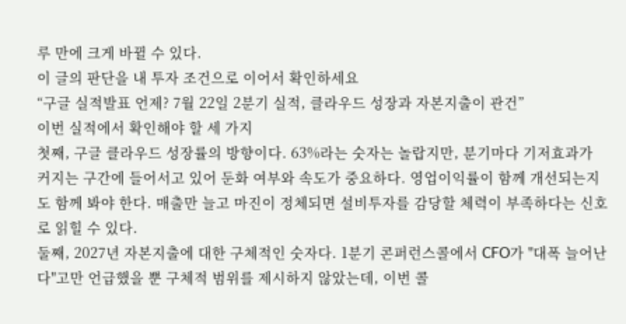루 만에 크게 바뀔 수 있다.
이 글의 판단을 내 투자 조건으로 이어서 확인하세요
“구글 실적발표 언제? 7월 22일 2분기 실적, 클라우드 성장과 자본지출이 관건”
이번 실적에서 확인해야 할 세 가지
첫째, 구글 클라우드 성장률의 방향이다. 63%라는 숫자는 놀랍지만, 분기마다 기저효과가 커지는 구간에 들어서고 있어 둔화 여부와 속도가 중요하다. 영업이익률이 함께 개선되는지도 함께 봐야 한다. 매출만 늘고 마진이 정체되면 설비투자를 감당할 체력이 부족하다는 신호로 읽힐 수 있다.
둘째, 2027년 자본지출에 대한 구체적인 숫자다. 1분기 콘퍼런스콜에서 CFO가 "대폭 늘어난다"고만 언급했을 뿐 구체적 범위를 제시하지 않았는데, 이번 콜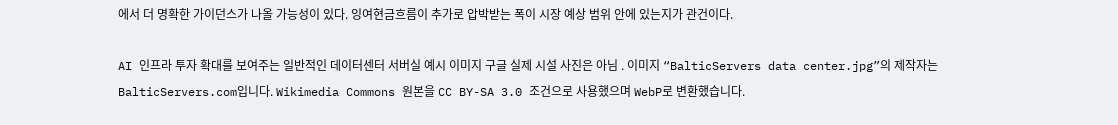에서 더 명확한 가이던스가 나올 가능성이 있다. 잉여현금흐름이 추가로 압박받는 폭이 시장 예상 범위 안에 있는지가 관건이다.

AI 인프라 투자 확대를 보여주는 일반적인 데이터센터 서버실 예시 이미지 구글 실제 시설 사진은 아님 . 이미지 “BalticServers data center.jpg”의 제작자는 BalticServers.com입니다. Wikimedia Commons 원본을 CC BY-SA 3.0 조건으로 사용했으며 WebP로 변환했습니다.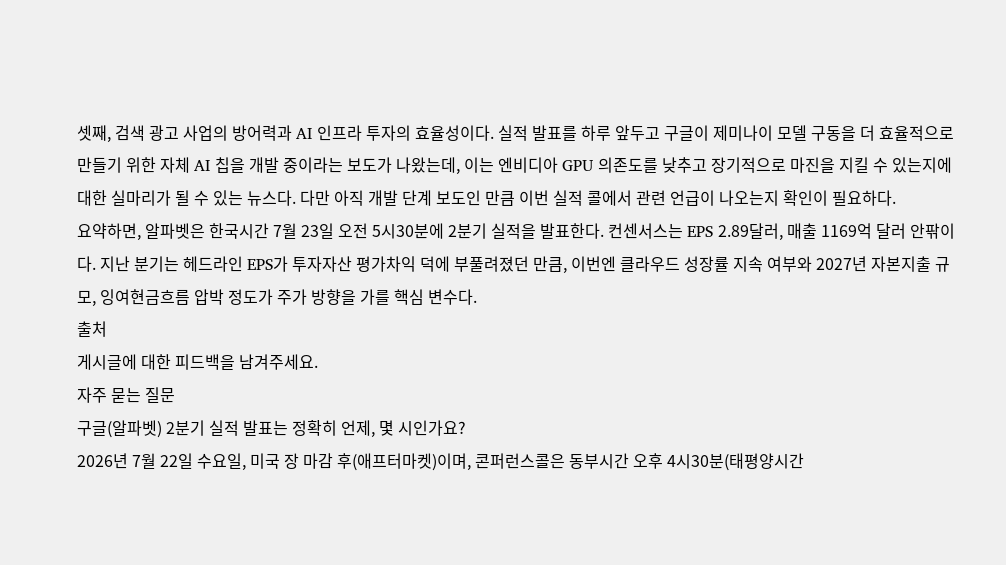셋째, 검색 광고 사업의 방어력과 AI 인프라 투자의 효율성이다. 실적 발표를 하루 앞두고 구글이 제미나이 모델 구동을 더 효율적으로 만들기 위한 자체 AI 칩을 개발 중이라는 보도가 나왔는데, 이는 엔비디아 GPU 의존도를 낮추고 장기적으로 마진을 지킬 수 있는지에 대한 실마리가 될 수 있는 뉴스다. 다만 아직 개발 단계 보도인 만큼 이번 실적 콜에서 관련 언급이 나오는지 확인이 필요하다.
요약하면, 알파벳은 한국시간 7월 23일 오전 5시30분에 2분기 실적을 발표한다. 컨센서스는 EPS 2.89달러, 매출 1169억 달러 안팎이다. 지난 분기는 헤드라인 EPS가 투자자산 평가차익 덕에 부풀려졌던 만큼, 이번엔 클라우드 성장률 지속 여부와 2027년 자본지출 규모, 잉여현금흐름 압박 정도가 주가 방향을 가를 핵심 변수다.
출처
게시글에 대한 피드백을 남겨주세요.
자주 묻는 질문
구글(알파벳) 2분기 실적 발표는 정확히 언제, 몇 시인가요?
2026년 7월 22일 수요일, 미국 장 마감 후(애프터마켓)이며, 콘퍼런스콜은 동부시간 오후 4시30분(태평양시간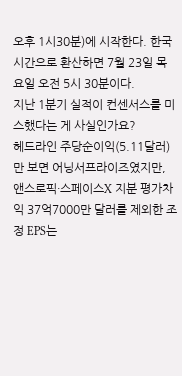오후 1시30분)에 시작한다. 한국시간으로 환산하면 7월 23일 목요일 오전 5시 30분이다.
지난 1분기 실적이 컨센서스를 미스했다는 게 사실인가요?
헤드라인 주당순이익(5.11달러)만 보면 어닝서프라이즈였지만, 앤스로픽·스페이스X 지분 평가차익 37억7000만 달러를 제외한 조정 EPS는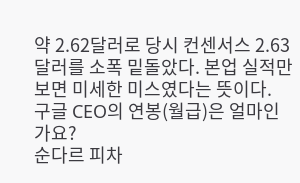약 2.62달러로 당시 컨센서스 2.63달러를 소폭 밑돌았다. 본업 실적만 보면 미세한 미스였다는 뜻이다.
구글 CEO의 연봉(월급)은 얼마인가요?
순다르 피차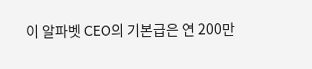이 알파벳 CEO의 기본급은 연 200만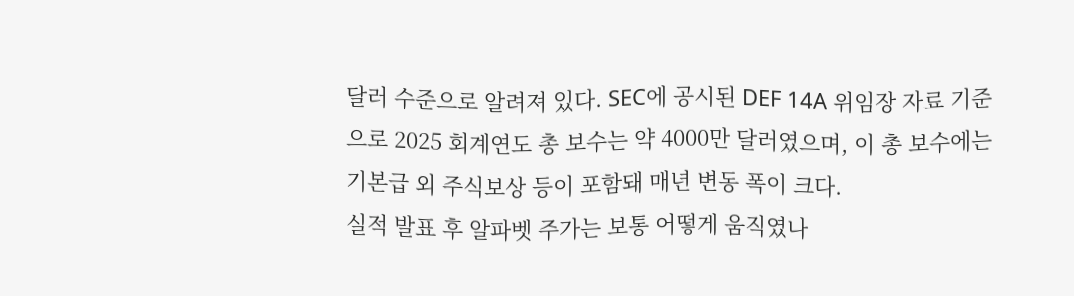달러 수준으로 알려져 있다. SEC에 공시된 DEF 14A 위임장 자료 기준으로 2025 회계연도 총 보수는 약 4000만 달러였으며, 이 총 보수에는 기본급 외 주식보상 등이 포함돼 매년 변동 폭이 크다.
실적 발표 후 알파벳 주가는 보통 어떻게 움직였나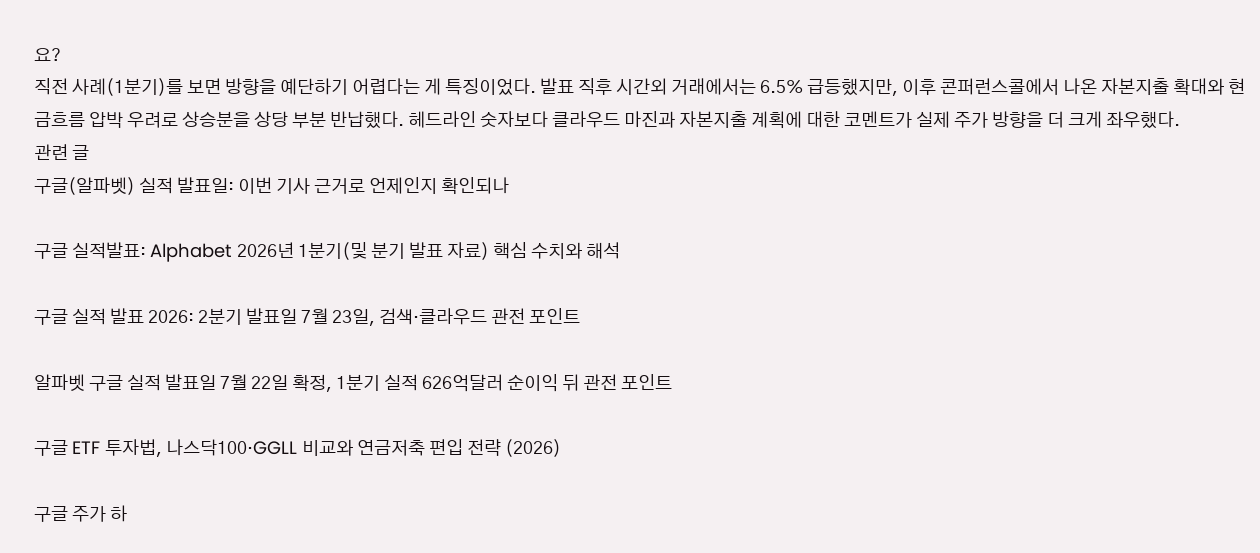요?
직전 사례(1분기)를 보면 방향을 예단하기 어렵다는 게 특징이었다. 발표 직후 시간외 거래에서는 6.5% 급등했지만, 이후 콘퍼런스콜에서 나온 자본지출 확대와 현금흐름 압박 우려로 상승분을 상당 부분 반납했다. 헤드라인 숫자보다 클라우드 마진과 자본지출 계획에 대한 코멘트가 실제 주가 방향을 더 크게 좌우했다.
관련 글
구글(알파벳) 실적 발표일: 이번 기사 근거로 언제인지 확인되나

구글 실적발표: Alphabet 2026년 1분기(및 분기 발표 자료) 핵심 수치와 해석

구글 실적 발표 2026: 2분기 발표일 7월 23일, 검색·클라우드 관전 포인트

알파벳 구글 실적 발표일 7월 22일 확정, 1분기 실적 626억달러 순이익 뒤 관전 포인트

구글 ETF 투자법, 나스닥100·GGLL 비교와 연금저축 편입 전략 (2026)

구글 주가 하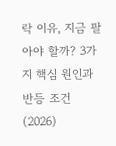락 이유, 지금 팔아야 할까? 3가지 핵심 원인과 반등 조건 (2026)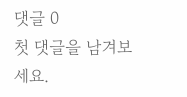댓글 0
첫 댓글을 남겨보세요.